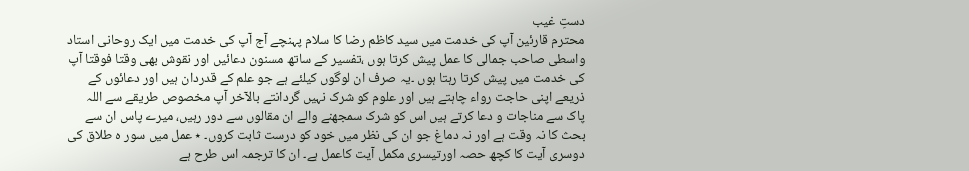دستِ غیب
محترم قارئین آپ کی خدمت میں سید کاظم رضا کا سلام پہنچے آج آپ کی خدمت میں ایک روحانی استاد واسطی صاحب جمالی کا عمل پیش کرتا ہوں ،تفسیر کے ساتھ مسنون دعائیں اور نقوش بھی وقتا فوقتا آپ کی خدمت میں پیش کرتا رہتا ہوں ۔یہ صرف ان لوگوں کیلئے ہے جو علم کے قدردان ہیں اور دعائوں کے ذریعے اپنی حاجت رواء چاہتے ہیں اور علوم کو شرک نہیں گردانتے بالآخر آپ مخصوص طریقے سے اللہ پاک سے مناجات و دعا کرتے ہیں اس کو شرک سمجھنے والے ان مقالوں سے دور رہیں، میرے پاس ان سے بحث کا نہ وقت ہے اور نہ دماغ جو ان کی نظر میں خود کو درست ثابت کروں۔ ٭ عمل میں سور ہ طلاق کی دوسری آیت کا کچھ حصہ اورتیسری مکمل آیت کاعمل ہے۔ ان کا ترجمہ اس طرح ہے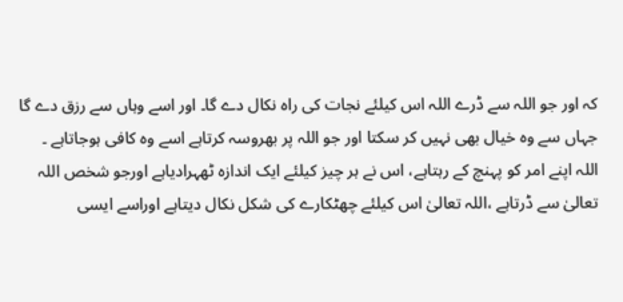کہ اور جو اللہ سے ڈرے اللہ اس کیلئے نجات کی راہ نکال دے گا۔ اور اسے وہاں سے رزق دے گا جہاں سے وہ خیال بھی نہیں کر سکتا اور جو اللہ پر بھروسہ کرتاہے اسے وہ کافی ہوجاتاہے ۔ اللہ اپنے امر کو پہنچ کے رہتاہے، اس نے ہر چیز کیلئے ایک اندازہ ٹھہرادیاہے اورجو شخص اللہ تعالیٰ سے ڈرتاہے ،اللہ تعالیٰ اس کیلئے چھٹکارے کی شکل نکال دیتاہے اوراسے ایسی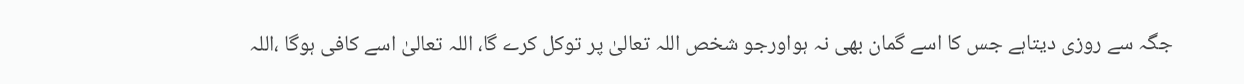جگہ سے روزی دیتاہے جس کا اسے گمان بھی نہ ہواورجو شخص اللہ تعالیٰ پر توکل کرے گا، اللہ تعالیٰ اسے کافی ہوگا ،اللہ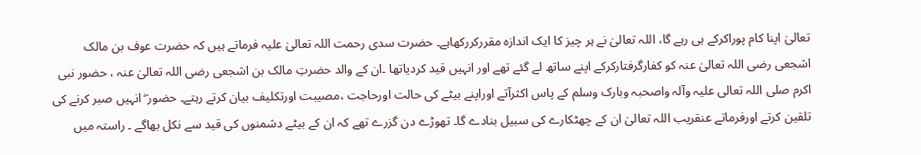تعالیٰ اپنا کام پوراکرکے ہی رہے گا، اللہ تعالیٰ نے ہر چیز کا ایک اندازہ مقررکررکھاہے۔ حضرت سدی رحمت اللہ تعالیٰ علیہ فرماتے ہیں کہ حضرت عوف بن مالک اشجعی رضی اللہ تعالیٰ عنہ کو کفارگرفتارکرکے اپنے ساتھ لے گئے تھے اور انہیں قید کردیاتھا ۔ان کے والد حضرتِ مالک بن اشجعی رضی اللہ تعالیٰ عنہ ، حضور نبی اکرم صلی اللہ تعالی علیہ وآلہ واصحبہ وبارک وسلم کے پاس اکثرآتے اوراپنے بیٹے کی حالت اورحاجت ،مصیبت اورتکلیف بیان کرتے رہتے۔ حضور ۖ انہیں صبر کرنے کی تلقین کرتے اورفرماتے عنقریب اللہ تعالیٰ ان کے چھٹکارے کی سبیل بنادے گا۔ تھوڑے دن گزرے تھے کہ ان کے بیٹے دشمنوں کی قید سے نکل بھاگے ۔ راستہ میں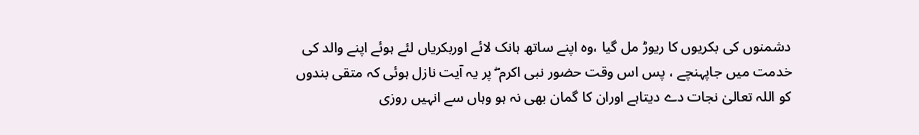دشمنوں کی بکریوں کا ریوڑ مل گیا ،وہ اپنے ساتھ ہانک لائے اوربکریاں لئے ہوئے اپنے والد کی خدمت میں جاپہنچے ، پس اس وقت حضور نبی اکرم ۖ پر یہ آیت نازل ہوئی کہ متقی بندوں کو اللہ تعالیٰ نجات دے دیتاہے اوران کا گمان بھی نہ ہو وہاں سے انہیں روزی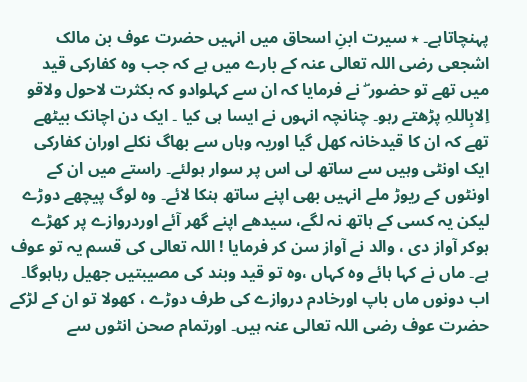پہنچاتاہے۔ ٭ سیرت ابنِ اسحاق میں انہیں حضرت عوف بن مالک اشجعی رضی اللہ تعالی عنہ کے بارے میں ہے کہ جب وہ کفارکی قید میں تھے تو حضور ۖ نے فرمایا کہ ان سے کہلوادو کہ بکثرت لاحول ولاقو اِلابِاللہِ پڑھتے رہو۔ چنانچہ انہوں نے ایسا ہی کیا ۔ ایک دن اچانک بیٹھے تھے کہ ان کا قیدخانہ کھل گیا اوریہ وہاں سے بھاگ نکلے اوران کفارکی ایک اونٹی وہیں سے ساتھ لی اس پر سوار ہولئے۔ راستے میں ان کے اونٹوں کے ریوڑ ملے انہیں بھی اپنے ساتھ ہنکا لائے۔ وہ لوگ پیچھے دوڑے لیکن یہ کسی کے ہاتھ نہ لگے، سیدھے اپنے گھر آئے اوردروازے پر کھڑے ہوکر آواز دی ، والد نے آواز سن کر فرمایا ! اللہ تعالی کی قسم یہ تو عوف ہے۔ ماں نے کہا ہائے وہ کہاں ،وہ تو قید وبند کی مصیبتیں جھیل رہاہوگا۔ اب دونوں ماں باپ اورخادم دروازے کی طرف دوڑے ، کھولا تو ان کے لڑکے حضرت عوف رضی اللہ تعالی عنہ ہیں۔ اورتمام صحن انٹوں سے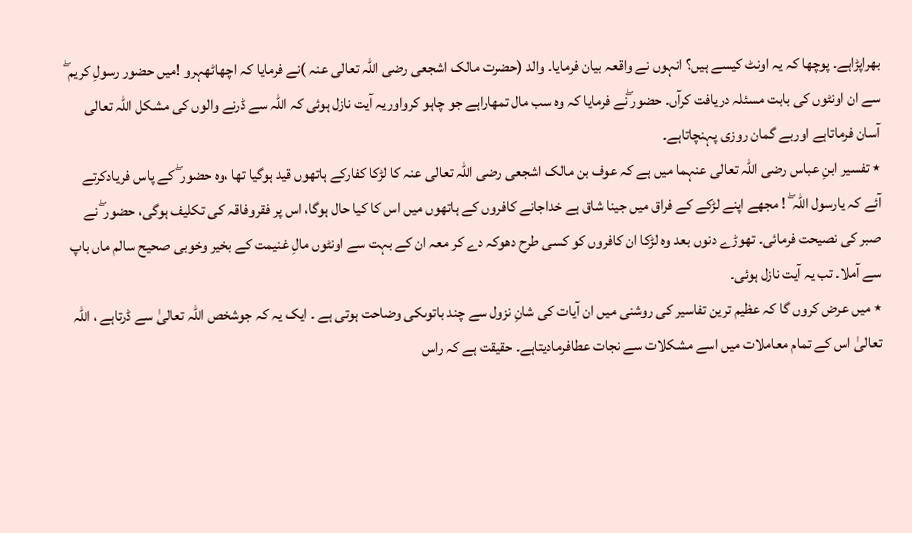بھراپڑاہے۔ پوچھا کہ یہ اونٹ کیسے ہیں؟ انہوں نے واقعہ بیان فرمایا۔ والد (حضرت مالک اشجعی رضی اللہ تعالی عنہ )نے فرمایا کہ اچھاٹھہرو !میں حضور رسولِ کریم ۖ سے ان اونٹوں کی بابت مسئلہ دریافت کرآں۔ حضور ۖنے فرمایا کہ وہ سب مال تمھاراہے جو چاہو کرواوریہ آیت نازل ہوئی کہ اللہ سے ڈرنے والوں کی مشکل اللہ تعالی آسان فرماتاہے اوربے گمان روزی پہنچاتاہے۔
٭ تفسیر ابنِ عباس رضی اللہ تعالی عنہما میں ہے کہ عوف بن مالک اشجعی رضی اللہ تعالی عنہ کا لڑکا کفارکے ہاتھوں قید ہوگیا تھا ،وہ حضور ۖ کے پاس فریادکرتے آئے کہ یارسول اللہ ۖ ! مجھے اپنے لڑکے کے فراق میں جینا شاق ہے خداجانے کافروں کے ہاتھوں میں اس کا کیا حال ہوگا، اس پر فقروفاقہ کی تکلیف ہوگی، حضور ۖ نے صبر کی نصیحت فرمائی۔ تھوڑے دنوں بعد وہ لڑکا ان کافروں کو کسی طرح دھوکہ دے کر معہ ان کے بہت سے اونٹوں مالِ غنیمت کے بخیر وخوبی صحیح سالم ماں باپ سے آملا۔ تب یہ آیت نازل ہوئی۔
٭ میں عرض کروں گا کہ عظیم ترین تفاسیر کی روشنی میں ان آیات کی شانِ نزول سے چند باتوںکی وضاحت ہوتی ہے ۔ ایک یہ کہ جوشخص اللہ تعالیٰ سے ڈرتاہے ، اللہ تعالیٰ اس کے تمام معاملات میں اسے مشکلات سے نجات عطافرمادیتاہے۔ حقیقت ہے کہ راس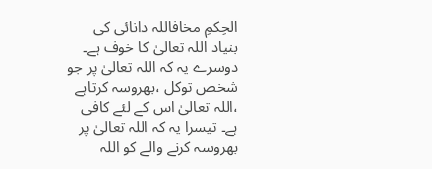الحِکمِ مخافاللہ دانائی کی بنیاد اللہ تعالیٰ کا خوف ہے۔ دوسرے یہ کہ اللہ تعالیٰ پر جو شخص توکل ،بھروسہ کرتاہے ،اللہ تعالیٰ اس کے لئے کافی ہے۔ تیسرا یہ کہ اللہ تعالیٰ پر بھروسہ کرنے والے کو اللہ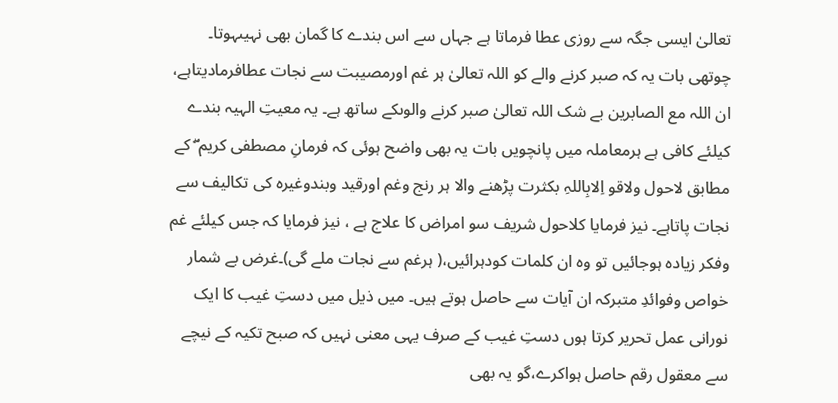تعالیٰ ایسی جگہ سے روزی عطا فرماتا ہے جہاں سے اس بندے کا گمان بھی نہیںہوتا۔ چوتھی بات یہ کہ صبر کرنے والے کو اللہ تعالیٰ ہر غم اورمصیبت سے نجات عطافرمادیتاہے، ان اللہ مع الصابرین بے شک اللہ تعالیٰ صبر کرنے والوںکے ساتھ ہے۔ یہ معیتِ الہیہ بندے کیلئے کافی ہے ہرمعاملہ میں پانچویں بات یہ بھی واضح ہوئی کہ فرمانِ مصطفی کریم ۖ کے مطابق لاحول ولاقو اِلابِاللہِ بکثرت پڑھنے والا ہر رنج وغم اورقید وبندوغیرہ کی تکالیف سے نجات پاتاہے۔ نیز فرمایا کلاحول شریف سو امراض کا علاج ہے ، نیز فرمایا کہ جس کیلئے غم وفکر زیادہ ہوجائیں تو وہ ان کلمات کودہرائیں،( ہرغم سے نجات ملے گی)۔غرض بے شمار خواص وفوائدِ متبرکہ ان آیات سے حاصل ہوتے ہیں۔ میں ذیل میں دستِ غیب کا ایک نورانی عمل تحریر کرتا ہوں دستِ غیب کے صرف یہی معنی نہیں کہ صبح تکیہ کے نیچے سے معقول رقم حاصل ہواکرے،گو یہ بھی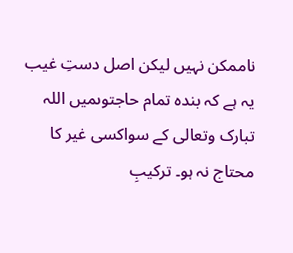ناممکن نہیں لیکن اصل دستِ غیب یہ ہے کہ بندہ تمام حاجتوںمیں اللہ تبارک وتعالی کے سواکسی غیر کا محتاج نہ ہو۔ ترکیبِ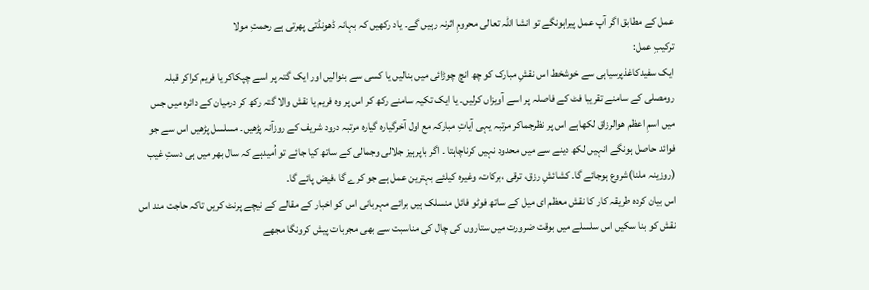عمل کے مطابق اگر آپ عمل پیراہونگے تو انشا اللہ تعالی محرومِ اثرنہ رہیں گے۔ یاد رکھیں کہ بہانہ ڈھونڈتی پھرتی ہے رحمتِ مولا
ترکیبِ عمل:
ایک سفیدکاغذپرسیاہی سے خوشخط اس نقشِ مبارک کو چھ انچ چوڑائی میں بنالیں یا کسی سے بنوالیں اور ایک گتہ پر اسے چپکاکر یا فریم کراکر قبلہ رومصلی کے سامنے تقریبا فٹ کے فاصلہ پر اسے آویزاں کرلیں۔ یا ایک تکیہ سامنے رکھ کر اس پر وہ فریم یا نقش والا گتہ رکھ کر درمیان کے دائرہ میں جس میں اسمِ اعظم ھوالرزاق لکھاہے اس پر نظرجماکر مرتبہ یہی آیاتِ مبارکہ مع اول آخرگیارہ گیارہ مرتبہ درود شریف کے روزآنہ پڑھیں۔ مسلسل پڑھیں اس سے جو فوائد حاصل ہونگے انہیں لکھ دینے سے میں محدود نہیں کرناچاہتا ۔ اگر باپرہیز جلالی وجمالی کے ساتھ کیا جائے تو اُمیدہے کہ سال بھر میں ہی دستِ غیب (روزینہ ملنا)شروع ہوجائے گا۔ کشائشِ رزق، ترقی ،برکات، وغیرہ کیلئے بہترین عمل ہے جو کرے گا ،فیض پائے گا۔
اس بیان کردہ طریقہ کار کا نقش معظم ای میل کے ساتھ فوٹو فائل منسلک ہیں برائے مہربانی اس کو اخبار کے مقالے کے نیچے پرنٹ کریں تاکہ حاجت مند اس نقش کو بنا سکیں اس سلسلے میں بوقت ضرورت میں ستاروں کی چال کی مناسبت سے بھی مجربات پیش کرونگا مجھے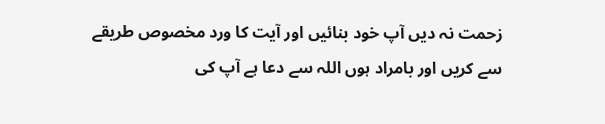زحمت نہ دیں آپ خود بنائیں اور آیت کا ورد مخصوص طریقے سے کریں اور بامراد ہوں اللہ سے دعا ہے آپ کی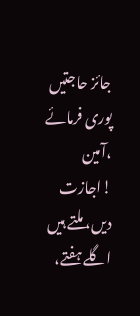جائز حاجتیں پوری فرمائے ،آمین !اجازت دیں، ملتے ہیں اگلے ہفتے،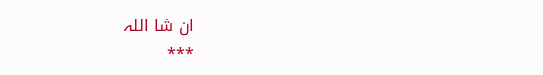ان شا اللہ
٭٭٭